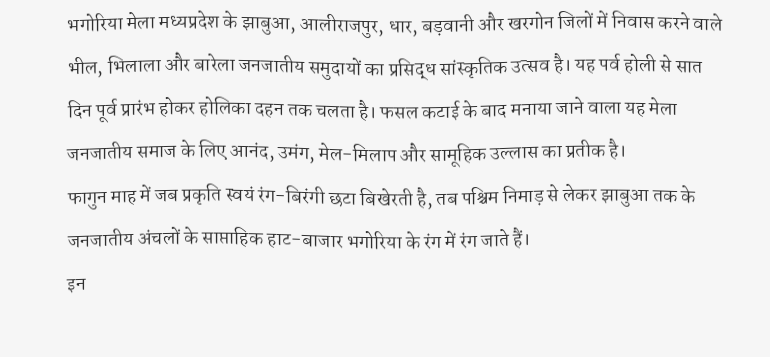भगोरिया मेला मध्यप्रदेश के झाबुआ, आलीराजपुर, धार, बड़वानी और खरगोन जिलों में निवास करने वाले भील, भिलाला और बारेला जनजातीय समुदायों का प्रसिद्ध सांस्कृतिक उत्सव है। यह पर्व होली से सात दिन पूर्व प्रारंभ होकर होलिका दहन तक चलता है। फसल कटाई के बाद मनाया जाने वाला यह मेला जनजातीय समाज के लिए आनंद, उमंग, मेल-मिलाप और सामूहिक उल्लास का प्रतीक है।
फागुन माह में जब प्रकृति स्वयं रंग-बिरंगी छटा बिखेरती है, तब पश्चिम निमाड़ से लेकर झाबुआ तक के जनजातीय अंचलों के साप्ताहिक हाट-बाजार भगोरिया के रंग में रंग जाते हैं।
इन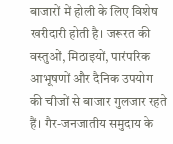बाजारों में होली के लिए विशेष खरीदारी होती है। जरूरत की वस्तुओं, मिठाइयों, पारंपरिक आभूषणों और दैनिक उपयोग की चीजों से बाजार गुलजार रहते हैं। गैर-जनजातीय समुदाय के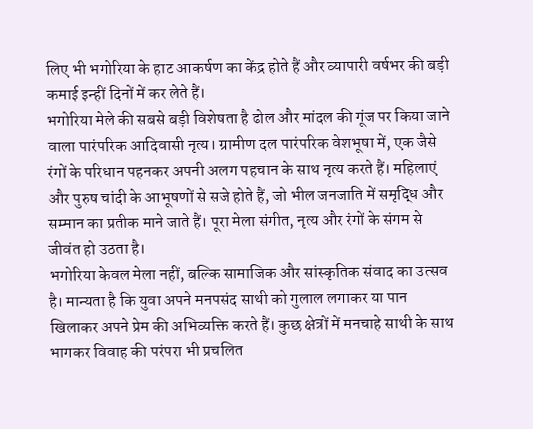लिए भी भगोरिया के हाट आकर्षण का केंद्र होते हैं और व्यापारी वर्षभर की बड़ी कमाई इन्हीं दिनों में कर लेते हैं।
भगोरिया मेले की सबसे बड़ी विशेषता है ढोल और मांदल की गूंज पर किया जाने वाला पारंपरिक आदिवासी नृत्य। ग्रामीण दल पारंपरिक वेशभूषा में, एक जैसे रंगों के परिधान पहनकर अपनी अलग पहचान के साथ नृत्य करते हैं। महिलाएं और पुरुष चांदी के आभूषणों से सजे होते हैं, जो भील जनजाति में समृद्धि और सम्मान का प्रतीक माने जाते हैं। पूरा मेला संगीत, नृत्य और रंगों के संगम से जीवंत हो उठता है।
भगोरिया केवल मेला नहीं, बल्कि सामाजिक और सांस्कृतिक संवाद का उत्सव है। मान्यता है कि युवा अपने मनपसंद साथी को गुलाल लगाकर या पान खिलाकर अपने प्रेम की अभिव्यक्ति करते हैं। कुछ क्षेत्रों में मनचाहे साथी के साथ भागकर विवाह की परंपरा भी प्रचलित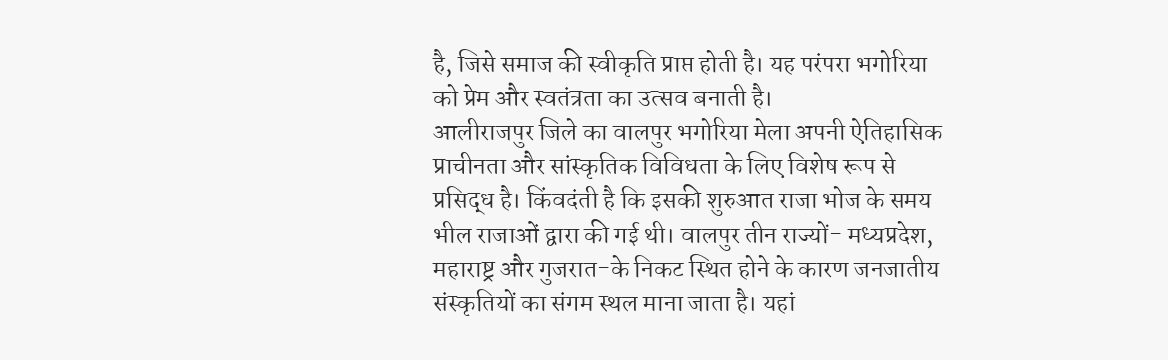है, जिसे समाज की स्वीकृति प्राप्त होती है। यह परंपरा भगोरिया को प्रेम और स्वतंत्रता का उत्सव बनाती है।
आलीराजपुर जिले का वालपुर भगोरिया मेला अपनी ऐतिहासिक प्राचीनता और सांस्कृतिक विविधता के लिए विशेष रूप से प्रसिद्ध है। किंवदंती है कि इसकी शुरुआत राजा भोज के समय भील राजाओं द्वारा की गई थी। वालपुर तीन राज्यों- मध्यप्रदेश, महाराष्ट्र और गुजरात-के निकट स्थित होने के कारण जनजातीय संस्कृतियों का संगम स्थल माना जाता है। यहां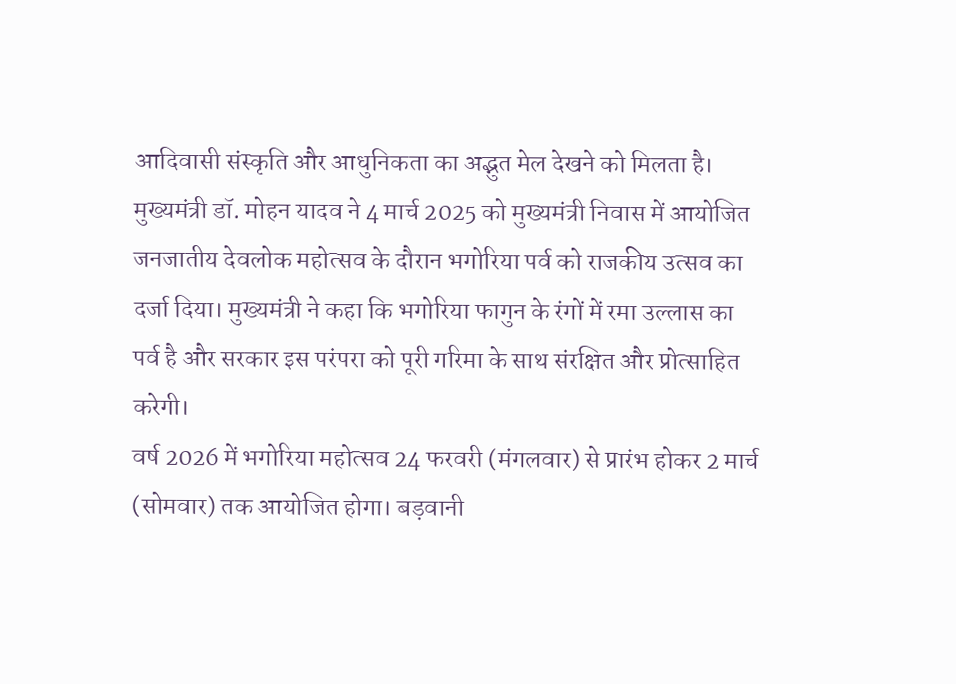आदिवासी संस्कृति और आधुनिकता का अद्भुत मेल देखने को मिलता है।
मुख्यमंत्री डॉ. मोहन यादव ने 4 मार्च 2025 को मुख्यमंत्री निवास में आयोजित जनजातीय देवलोक महोत्सव के दौरान भगोरिया पर्व को राजकीय उत्सव का दर्जा दिया। मुख्यमंत्री ने कहा कि भगोरिया फागुन के रंगों में रमा उल्लास का पर्व है और सरकार इस परंपरा को पूरी गरिमा के साथ संरक्षित और प्रोत्साहित करेगी।
वर्ष 2026 में भगोरिया महोत्सव 24 फरवरी (मंगलवार) से प्रारंभ होकर 2 मार्च (सोमवार) तक आयोजित होगा। बड़वानी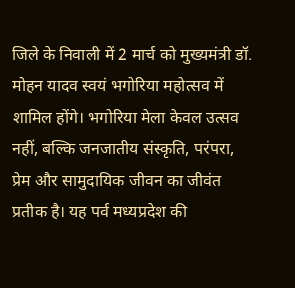जिले के निवाली में 2 मार्च को मुख्यमंत्री डॉ. मोहन यादव स्वयं भगोरिया महोत्सव में शामिल होंगे। भगोरिया मेला केवल उत्सव नहीं, बल्कि जनजातीय संस्कृति, परंपरा, प्रेम और सामुदायिक जीवन का जीवंत प्रतीक है। यह पर्व मध्यप्रदेश की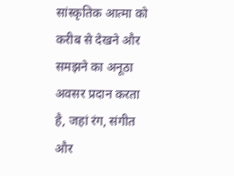सांस्कृतिक आत्मा को करीब से देखने और समझने का अनूठा अवसर प्रदान करता है, जहां रंग, संगीत और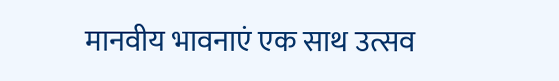मानवीय भावनाएं एक साथ उत्सव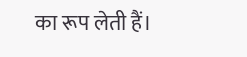का रूप लेती हैं।